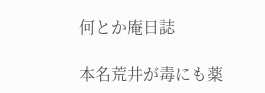何とか庵日誌

本名荒井が毒にも薬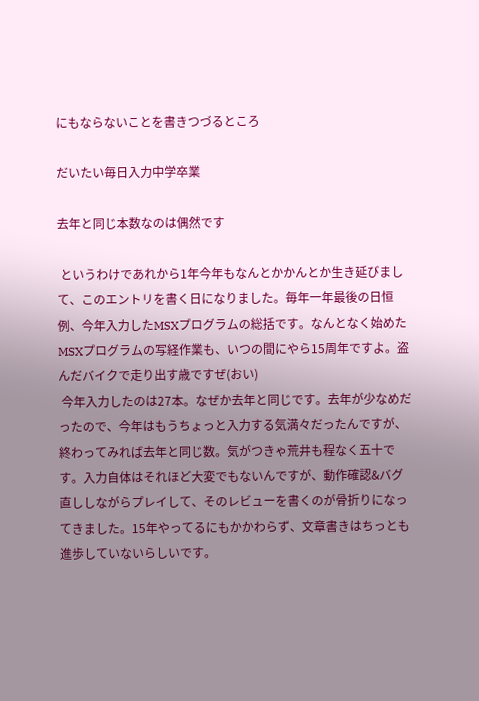にもならないことを書きつづるところ

だいたい毎日入力中学卒業

去年と同じ本数なのは偶然です

 というわけであれから1年今年もなんとかかんとか生き延びまして、このエントリを書く日になりました。毎年一年最後の日恒例、今年入力したMSXプログラムの総括です。なんとなく始めたMSXプログラムの写経作業も、いつの間にやら15周年ですよ。盗んだバイクで走り出す歳ですぜ(おい)
 今年入力したのは27本。なぜか去年と同じです。去年が少なめだったので、今年はもうちょっと入力する気満々だったんですが、終わってみれば去年と同じ数。気がつきゃ荒井も程なく五十です。入力自体はそれほど大変でもないんですが、動作確認&バグ直ししながらプレイして、そのレビューを書くのが骨折りになってきました。15年やってるにもかかわらず、文章書きはちっとも進歩していないらしいです。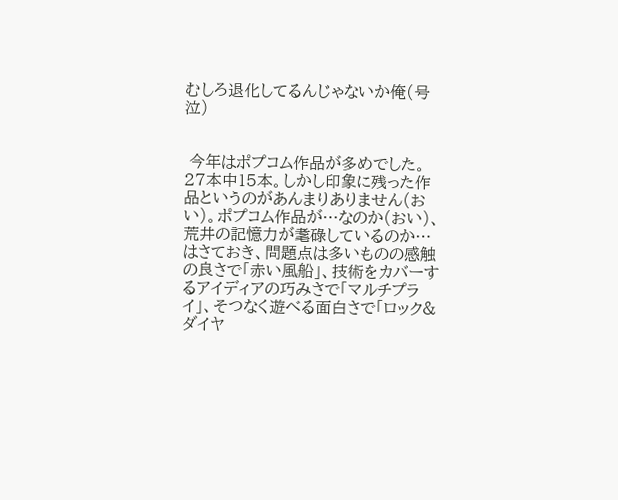むしろ退化してるんじゃないか俺(号泣)


 今年はポプコム作品が多めでした。27本中15本。しかし印象に残った作品というのがあんまりありません(おい)。ポプコム作品が…なのか(おい)、荒井の記憶力が耄碌しているのか…はさておき、問題点は多いものの感触の良さで「赤い風船」、技術をカバーするアイディアの巧みさで「マルチプライ」、そつなく遊べる面白さで「ロック&ダイヤ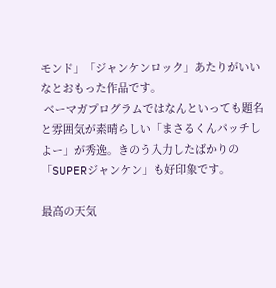モンド」「ジャンケンロック」あたりがいいなとおもった作品です。
 ベーマガプログラムではなんといっても題名と雰囲気が素晴らしい「まさるくんパッチしよー」が秀逸。きのう入力したばかりの「SUPERジャンケン」も好印象です。

最高の天気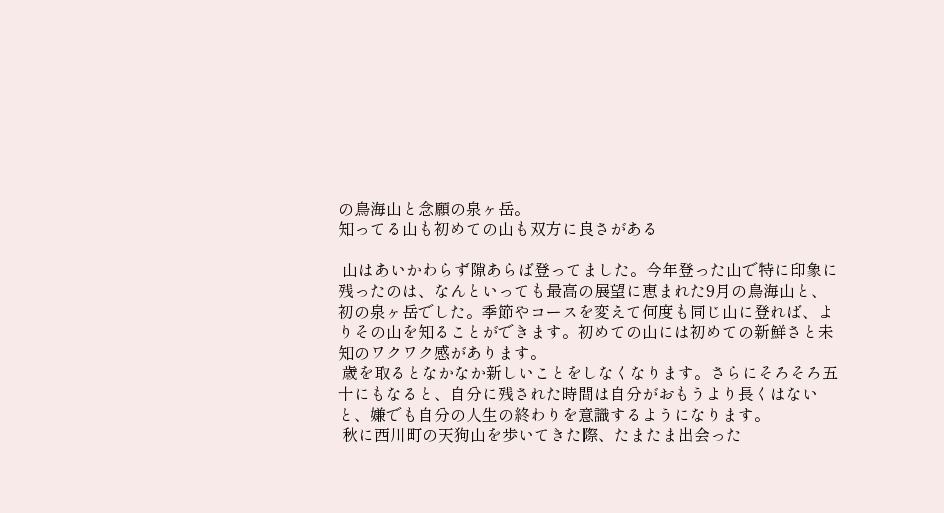の鳥海山と念願の泉ヶ岳。
知ってる山も初めての山も双方に良さがある

 山はあいかわらず隙あらば登ってました。今年登った山で特に印象に残ったのは、なんといっても最高の展望に恵まれた9月の鳥海山と、初の泉ヶ岳でした。季節やコースを変えて何度も同じ山に登れば、よりその山を知ることができます。初めての山には初めての新鮮さと未知のワクワク感があります。
 歳を取るとなかなか新しいことをしなくなります。さらにそろそろ五十にもなると、自分に残された時間は自分がおもうより長くはないと、嫌でも自分の人生の終わりを意識するようになります。
 秋に西川町の天狗山を歩いてきた際、たまたま出会った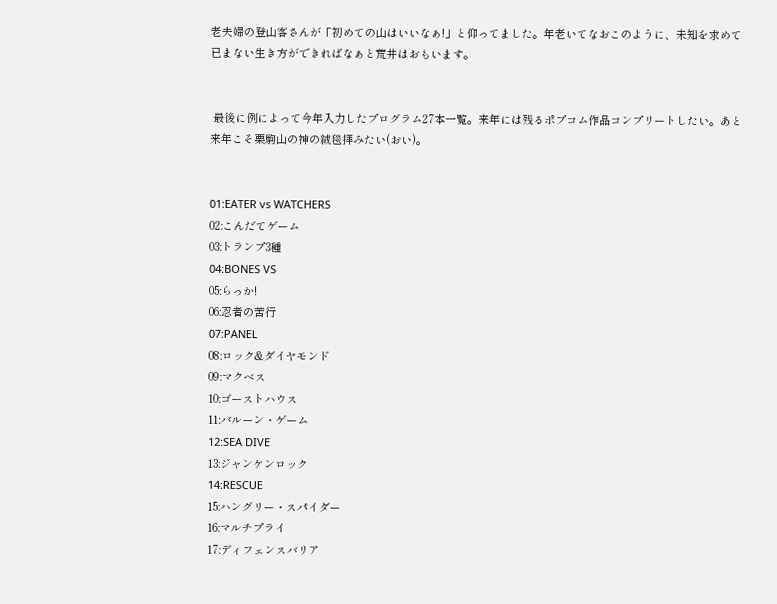老夫婦の登山客さんが「初めての山はいいなぁ!」と仰ってました。年老いてなおこのように、未知を求めて已まない生き方ができればなぁと荒井はおもいます。


 最後に例によって今年入力したプログラム27本一覧。来年には残るポプコム作品コンプリートしたい。あと来年こそ栗駒山の神の絨毯拝みたい(おい)。


01:EATER vs WATCHERS
02:こんだてゲーム
03:トランプ3種
04:BONES VS
05:らっか!
06:忍者の苦行
07:PANEL
08:ロック&ダイヤモンド
09:マクベス
10:ゴーストハウス
11:バルーン・ゲーム
12:SEA DIVE
13:ジャンケンロック
14:RESCUE
15:ハングリー・スパイダー
16:マルチプライ
17:ディフェンスバリア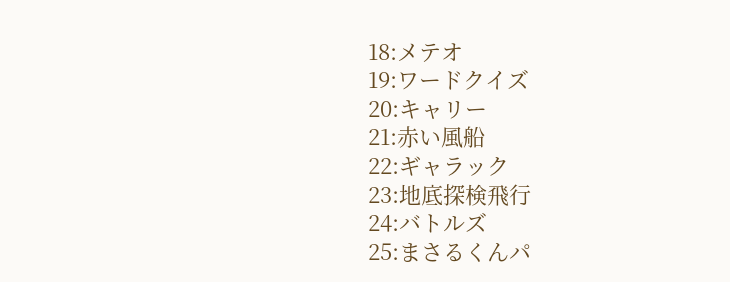18:メテオ
19:ワードクイズ
20:キャリー
21:赤い風船
22:ギャラック
23:地底探検飛行
24:バトルズ
25:まさるくんパ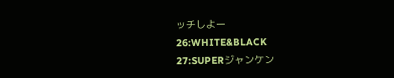ッチしよー
26:WHITE&BLACK
27:SUPERジャンケン